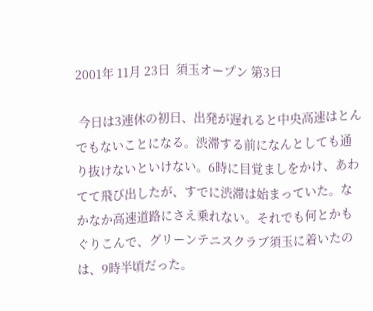2001年 11月 23日  須玉オープン 第3日

 今日は3連休の初日、出発が遅れると中央高速はとんでもないことになる。渋滞する前になんとしても通り抜けないといけない。6時に目覚ましをかけ、あわてて飛び出したが、すでに渋滞は始まっていた。なかなか高速道路にさえ乗れない。それでも何とかもぐりこんで、グリーンテニスクラブ須玉に着いたのは、9時半頃だった。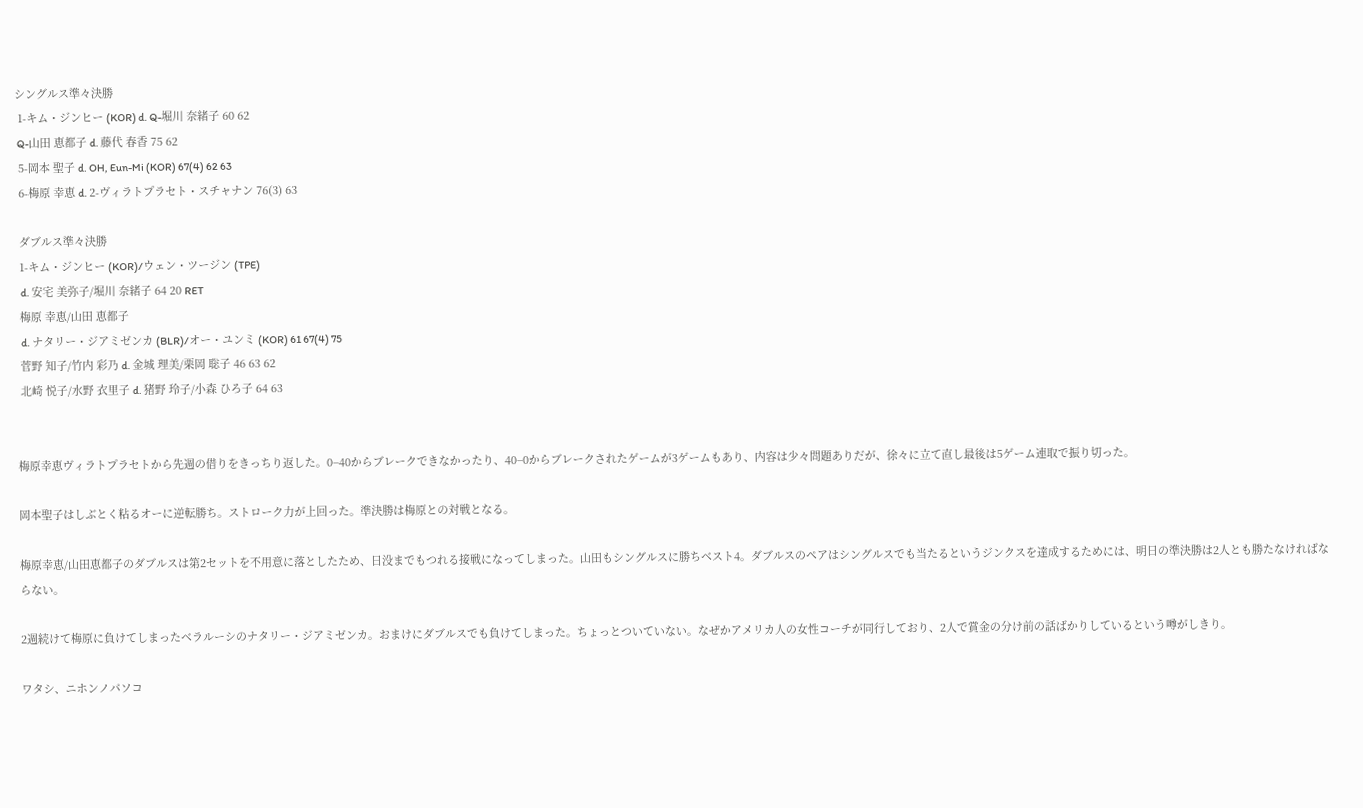シングルス準々決勝
 1-キム・ジンヒー (KOR) d. Q-堀川 奈緒子 60 62
 Q-山田 恵都子 d. 藤代 春香 75 62
 5-岡本 聖子 d. OH, Eun-Mi (KOR) 67(4) 62 63
 6-梅原 幸恵 d. 2-ヴィラトプラセト・スチャナン 76(3) 63

 ダブルス準々決勝
 1-キム・ジンヒー (KOR)/ウェン・ツージン (TPE)
  d. 安宅 美弥子/堀川 奈緒子 64 20 RET
 梅原 幸恵/山田 恵都子
  d. ナタリー・ジアミゼンカ (BLR)/オー・ユンミ (KOR) 61 67(4) 75
 菅野 知子/竹内 彩乃 d. 金城 理美/栗岡 聡子 46 63 62
 北崎 悦子/水野 衣里子 d. 猪野 玲子/小森 ひろ子 64 63


梅原幸恵ヴィラトプラセトから先週の借りをきっちり返した。0−40からブレークできなかったり、40−0からブレークされたゲームが3ゲームもあり、内容は少々問題ありだが、徐々に立て直し最後は5ゲーム連取で振り切った。

岡本聖子はしぶとく粘るオーに逆転勝ち。ストローク力が上回った。準決勝は梅原との対戦となる。

梅原幸恵/山田恵都子のダブルスは第2セットを不用意に落としたため、日没までもつれる接戦になってしまった。山田もシングルスに勝ちベスト4。ダブルスのペアはシングルスでも当たるというジンクスを達成するためには、明日の準決勝は2人とも勝たなければならない。

2週続けて梅原に負けてしまったベラルーシのナタリー・ジアミゼンカ。おまけにダブルスでも負けてしまった。ちょっとついていない。なぜかアメリカ人の女性コーチが同行しており、2人で賞金の分け前の話ばかりしているという噂がしきり。

ワタシ、ニホンノパソコ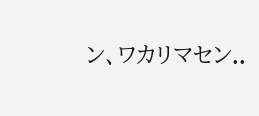ン、ワカリマセン..